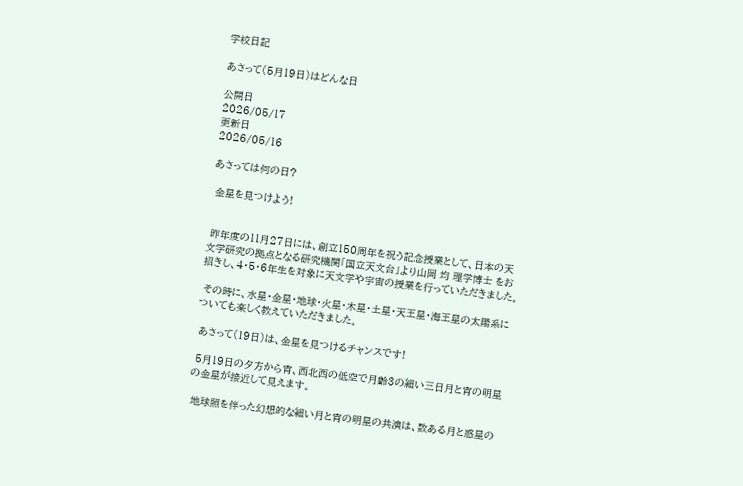学校日記

あさって(5月19日)はどんな日

公開日
2026/05/17
更新日
2026/05/16

あさっては何の日?

 金星を見つけよう!


 昨年度の11月27日には、創立150周年を祝う記念授業として、日本の天文学研究の拠点となる研究機関「国立天文台」より山岡 均 理学博士 をお招きし、4・5・6年生を対象に天文学や宇宙の授業を行っていただきました。

 その時に、水星・金星・地球・火星・木星・土星・天王星・海王星の太陽系についても楽しく教えていただきました。

 あさって(19日)は、金星を見つけるチャンスです!

 5月19日の夕方から宵、西北西の低空で月齢3の細い三日月と宵の明星の金星が接近して見えます。

 地球照を伴った幻想的な細い月と宵の明星の共演は、数ある月と惑星の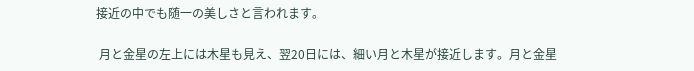接近の中でも随一の美しさと言われます。

 月と金星の左上には木星も見え、翌20日には、細い月と木星が接近します。月と金星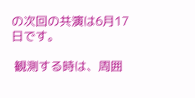の次回の共演は6月17日です。

 観測する時は、周囲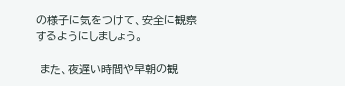の様子に気をつけて、安全に観察するようにしましょう。

 また、夜遅い時間や早朝の観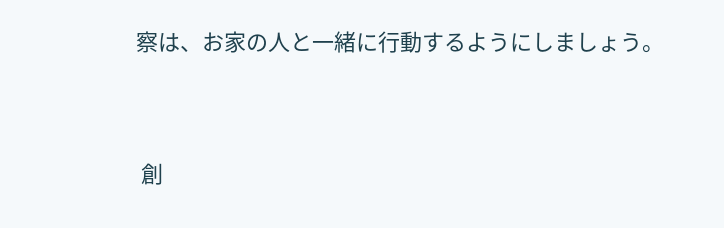察は、お家の人と一緒に行動するようにしましょう。


 創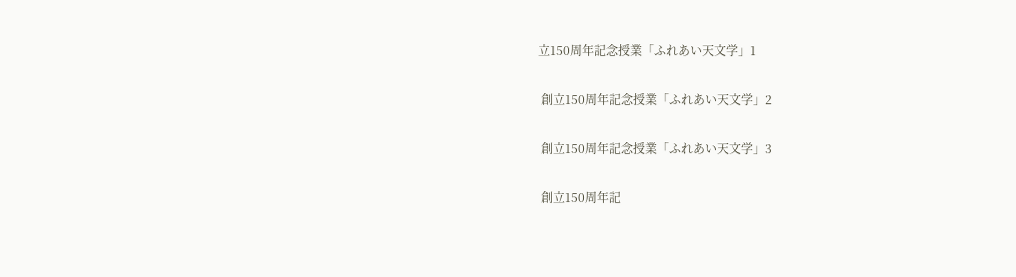立150周年記念授業「ふれあい天文学」1

 創立150周年記念授業「ふれあい天文学」2

 創立150周年記念授業「ふれあい天文学」3

 創立150周年記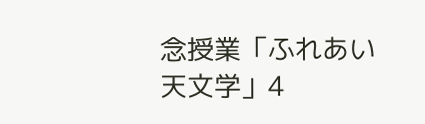念授業「ふれあい天文学」4